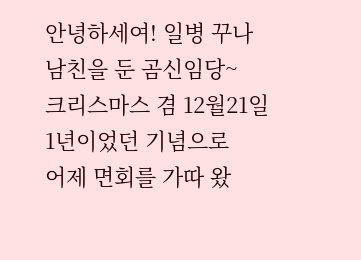안녕하세여! 일병 꾸나 남친을 둔 곰신임당~
크리스마스 겸 12월21일 1년이었던 기념으로
어제 면회를 가따 왔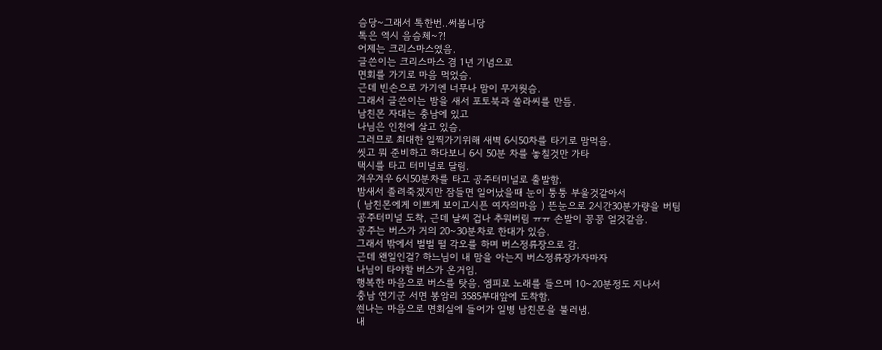슴당~그래서 톡한번..써봅니당
톡은 역시 음슴체~?!
어제는 크리스마스였음.
글쓴이는 크리스마스 겸 1년 기념으로
면회를 가기로 마음 먹었슴.
근데 빈손으로 가기엔 너무나 맘이 무거웟슴.
그래서 글쓴이는 밤을 새서 포토북과 쏠라씨를 만듬.
남친몬 자대는 충남에 있고
나님은 인천에 살고 있슴.
그러므로 최대한 일찍가기위해 새벽 6시50차를 타기로 맘먹음.
씻고 뭐 준비하고 하다보니 6시 50분 차를 놓칠것만 가타
택시를 타고 터미널로 달림.
겨우겨우 6시50분차를 타고 공주터미널로 출발함.
밤새서 졸려죽겠지만 잠들면 일어났을때 눈이 퉁퉁 부울것같아서
( 남친몬에게 이쁘게 보이고시픈 여자의마음 ) 뜬눈으로 2시간30분가량을 버팀
공주터미널 도착, 근데 날씨 겁나 추워버림 ㅠㅠ 손발이 꽁꽁 얼것같음.
공주는 버스가 거의 20~30분차로 한대가 있슴.
그래서 밖에서 벌벌 떨 각오를 하며 버스정류장으로 감.
근데 왠일인걸? 하느님이 내 맘을 아는지 버스정류장가자마자
나님이 타야할 버스가 온거임.
행복한 마음으로 버스를 탓음. 엠피로 노래를 들으며 10~20분정도 지나서
충남 연기군 서면 봉암리 3585부대앞에 도착함.
씐나는 마음으로 면회실에 들어가 일병 남친몬을 불러냄.
내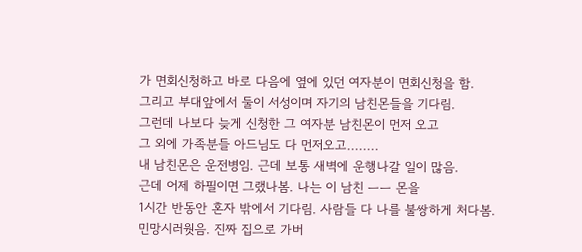가 면회신청하고 바로 다음에 옆에 있던 여자분이 면회신청을 함.
그리고 부대앞에서 둘이 서성이며 자기의 남친몬들을 기다림.
그런데 나보다 늦게 신청한 그 여자분 남친몬이 먼저 오고
그 외에 가족분들 아드님도 다 먼저오고........
내 남친몬은 운전병임. 근데 보통 새벽에 운행나갈 일이 많음.
근데 어제 하필이면 그랬나봄. 나는 이 남친 ㅡㅡ 몬을
1시간 반동안 혼자 밖에서 기다림. 사람들 다 나를 불쌍하게 처다봄.
민망시러웟음. 진짜 집으로 가버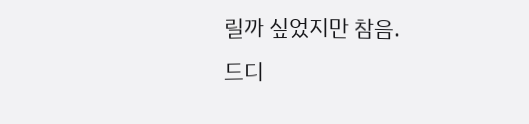릴까 싶었지만 참음.
드디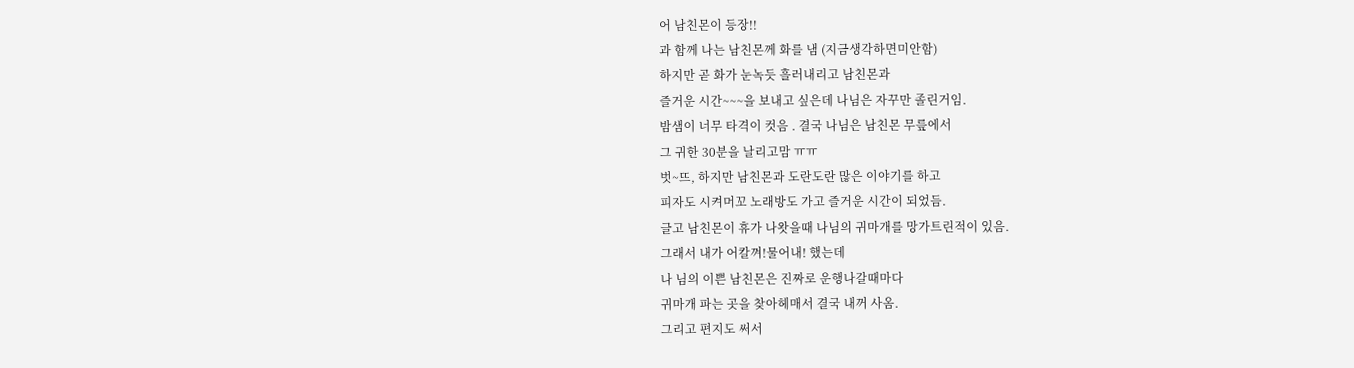어 남친몬이 등장!!
과 함께 나는 남친몬께 화를 냄 (지금생각하면미안함)
하지만 곧 화가 눈녹듯 흘러내리고 남친몬과
즐거운 시간~~~을 보내고 싶은데 나님은 자꾸만 졸린거임.
밤샘이 너무 타격이 컷음 . 결국 나님은 남친몬 무릎에서
그 귀한 30분을 날리고맘 ㅠㅠ
벗~뜨, 하지만 남친몬과 도란도란 많은 이야기를 하고
피자도 시켜머꼬 노래방도 가고 즐거운 시간이 되었듬.
글고 남친몬이 휴가 나왓을때 나님의 귀마개를 망가트린적이 있음.
그래서 내가 어칼껴!물어내! 했는데
나 님의 이쁜 남친몬은 진짜로 운행나갈때마다
귀마개 파는 곳을 찾아헤매서 결국 내꺼 사옴.
그리고 편지도 써서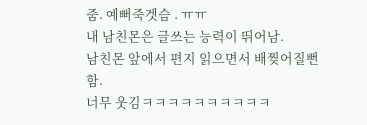줌. 예뻐죽겟슴 . ㅠㅠ
내 남친몬은 글쓰는 능력이 뛰어남.
남친몬 앞에서 편지 읽으면서 배찢어질뻔함.
너무 웃김ㅋㅋㅋㅋㅋㅋㅋㅋㅋㅋ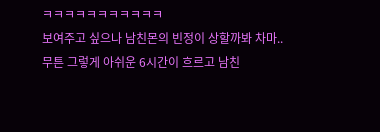ㅋㅋㅋㅋㅋㅋㅋㅋㅋㅋㅋ
보여주고 싶으나 남친몬의 빈정이 상할까봐 차마..
무튼 그렇게 아쉬운 6시간이 흐르고 남친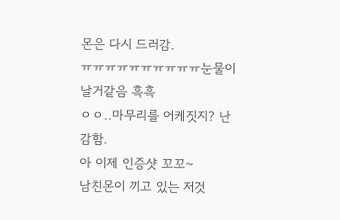몬은 다시 드러감.
ㅠㅠㅠㅠㅠㅠㅠㅠㅠㅠ눈물이 날거같음 흑흑
ㅇㅇ..마무리를 어케짓지? 난감함.
아 이제 인증샷 꼬꼬~
남친몬이 끼고 있는 저것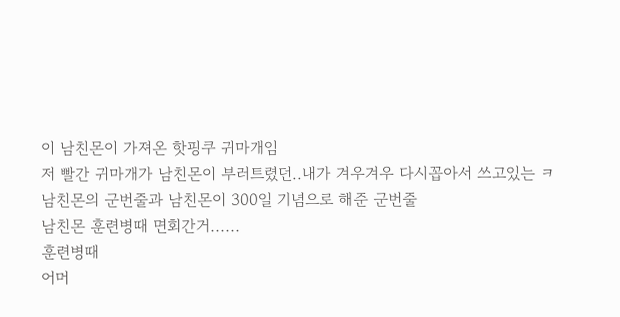이 남친몬이 가져온 핫핑쿠 귀마개임
저 빨간 귀마개가 남친몬이 부러트렸던..내가 겨우겨우 다시꼽아서 쓰고있는 ㅋ
남친몬의 군번줄과 남친몬이 300일 기념으로 해준 군번줄
남친몬 훈련병때 면회간거......
훈련병때
어머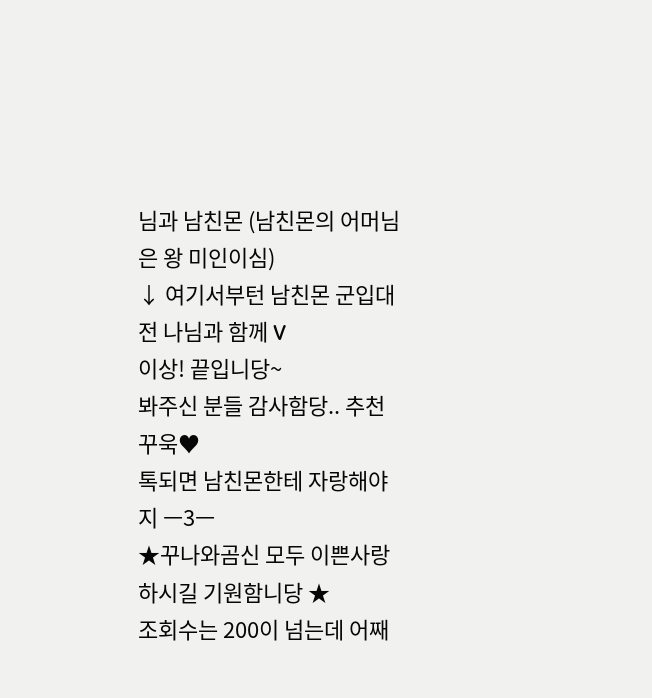님과 남친몬 (남친몬의 어머님은 왕 미인이심)
↓ 여기서부턴 남친몬 군입대전 나님과 함께 V
이상! 끝입니당~
봐주신 분들 감사함당.. 추천 꾸욱♥
톡되면 남친몬한테 자랑해야지 ㅡ3ㅡ
★꾸나와곰신 모두 이쁜사랑하시길 기원함니당 ★
조회수는 200이 넘는데 어째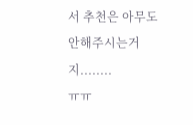서 추천은 아무도 안해주시는거지........
ㅠㅠ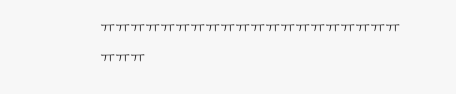ㅠㅠㅠㅠㅠㅠㅠㅠㅠㅠㅠㅠㅠㅠㅠㅠㅠㅠㅠㅠㅠㅠㅠ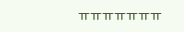ㅠㅠㅠㅠㅠㅠㅠ